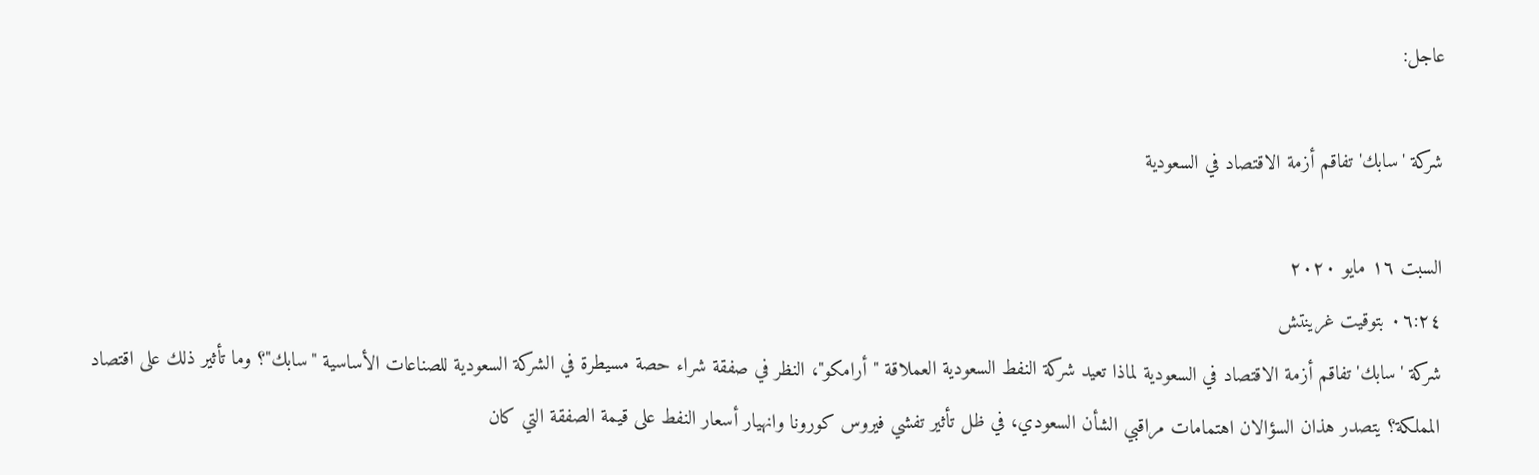عاجل:

شركة 'سابك' تفاقم أزمة الاقتصاد في السعودية

السبت ١٦ مايو ٢٠٢٠
٠٦:٢٤ بتوقيت غرينتش
شركة 'سابك' تفاقم أزمة الاقتصاد في السعودية لماذا تعيد شركة النفط السعودية العملاقة "أرامكو"، النظر في صفقة شراء حصة مسيطرة في الشركة السعودية للصناعات الأساسية "سابك"؟ وما تأثير ذلك على اقتصاد المملكة؟ يتصدر هذان السؤالان اهتمامات مراقبي الشأن السعودي، في ظل تأثير تفشي فيروس كورونا وانهيار أسعار النفط على قيمة الصفقة التي كان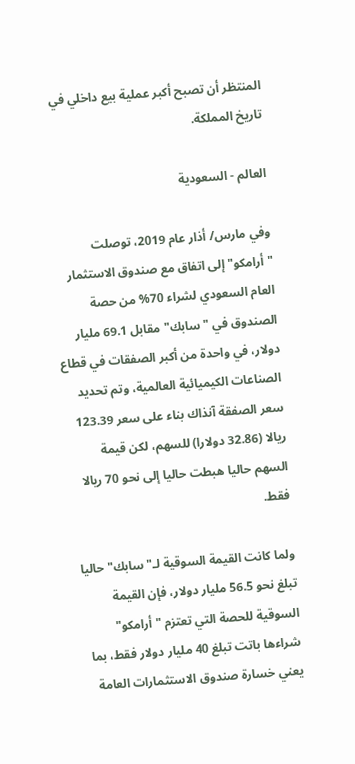المنتظر أن تصبح أكبر عملية بيع داخلي في تاريخ المملكة.

العالم - السعودية

وفي مارس/ أذار عام 2019، توصلت "أرامكو" إلى اتفاق مع صندوق الاستثمار العام السعودي لشراء 70% من حصة الصندوق في "سابك" مقابل 69.1 مليار دولار، في واحدة من أكبر الصفقات في قطاع الصناعات الكيميائية العالمية، وتم تحديد سعر الصفقة آنذاك بناء على سعر 123.39 ريالا (32.86 دولارا) للسهم، لكن قيمة السهم حاليا هبطت حاليا إلى نحو 70 ريالا فقط.

ولما كانت القيمة السوقية لـ"سابك" حاليا تبلغ نحو 56.5 مليار دولار، فإن القيمة السوقية للحصة التي تعتزم "أرامكو" شراءها باتت تبلغ 40 مليار دولار فقط، بما يعني خسارة صندوق الاستثمارات العامة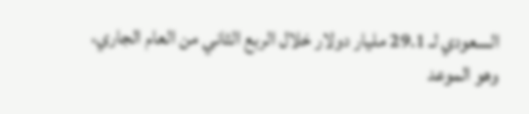السعودي لـ 29.1 مليار دولار خلال الربع الثاني من العام الجاري، وهو الموعد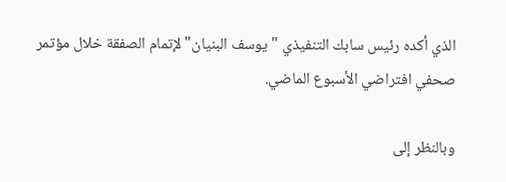الذي أكده رئيس سابك التنفيذي "يوسف البنيان" لإتمام الصفقة خلال مؤتمر صحفي افتراضي الأسبوع الماضي.

وبالنظر إلى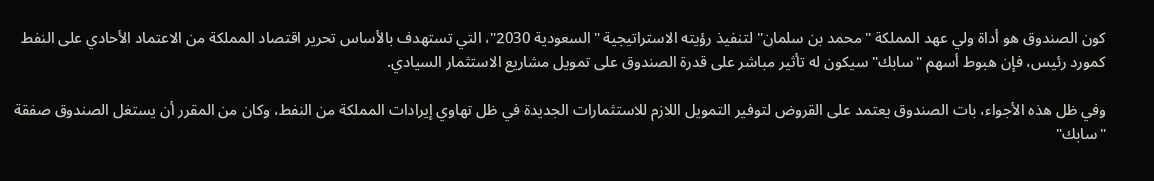كون الصندوق هو أداة ولي عهد المملكة "محمد بن سلمان" لتنفيذ رؤيته الاستراتيجية "السعودية 2030"، التي تستهدف بالأساس تحرير اقتصاد المملكة من الاعتماد الأحادي على النفط كمورد رئيس، فإن هبوط أسهم "سابك" سيكون له تأثير مباشر على قدرة الصندوق على تمويل مشاريع الاستثمار السيادي.

وفي ظل هذه الأجواء، بات الصندوق يعتمد على القروض لتوفير التمويل اللازم للاستثمارات الجديدة في ظل تهاوي إيرادات المملكة من النفط، وكان من المقرر أن يستغل الصندوق صفقة "سابك"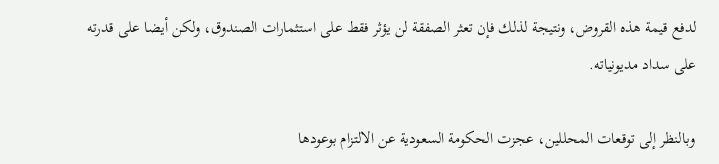لدفع قيمة هذه القروض، ونتيجة لذلك فإن تعثر الصفقة لن يؤثر فقط على استثمارات الصندوق، ولكن أيضا على قدرته على سداد مديونياته.

وبالنظر إلى توقعات المحللين، عجزت الحكومة السعودية عن الالتزام بوعودها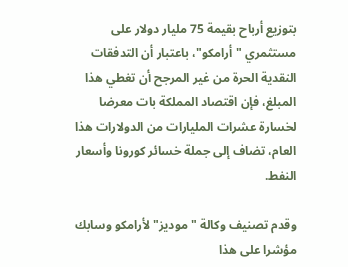بتوزيع أرباح بقيمة 75 مليار دولار على مستثمري "أرامكو"، باعتبار أن التدفقات النقدية الحرة من غير المرجح أن تغطي هذا المبلغ، فإن اقتصاد المملكة بات معرضا لخسارة عشرات المليارات من الدولارات هذا العام، تضاف إلى جملة خسائر كورونا وأسعار النفط.

وقدم تصنيف وكالة "موديز" لأرامكو وسابك مؤشرا على هذا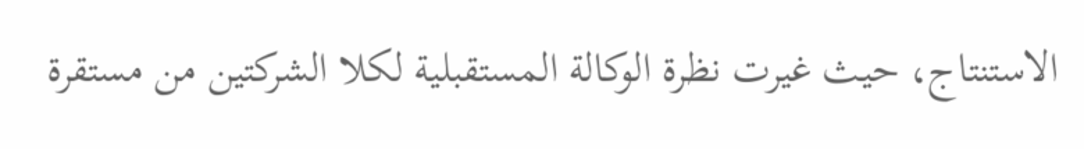الاستنتاج، حيث غيرت نظرة الوكالة المستقبلية لكلا الشركتين من مستقرة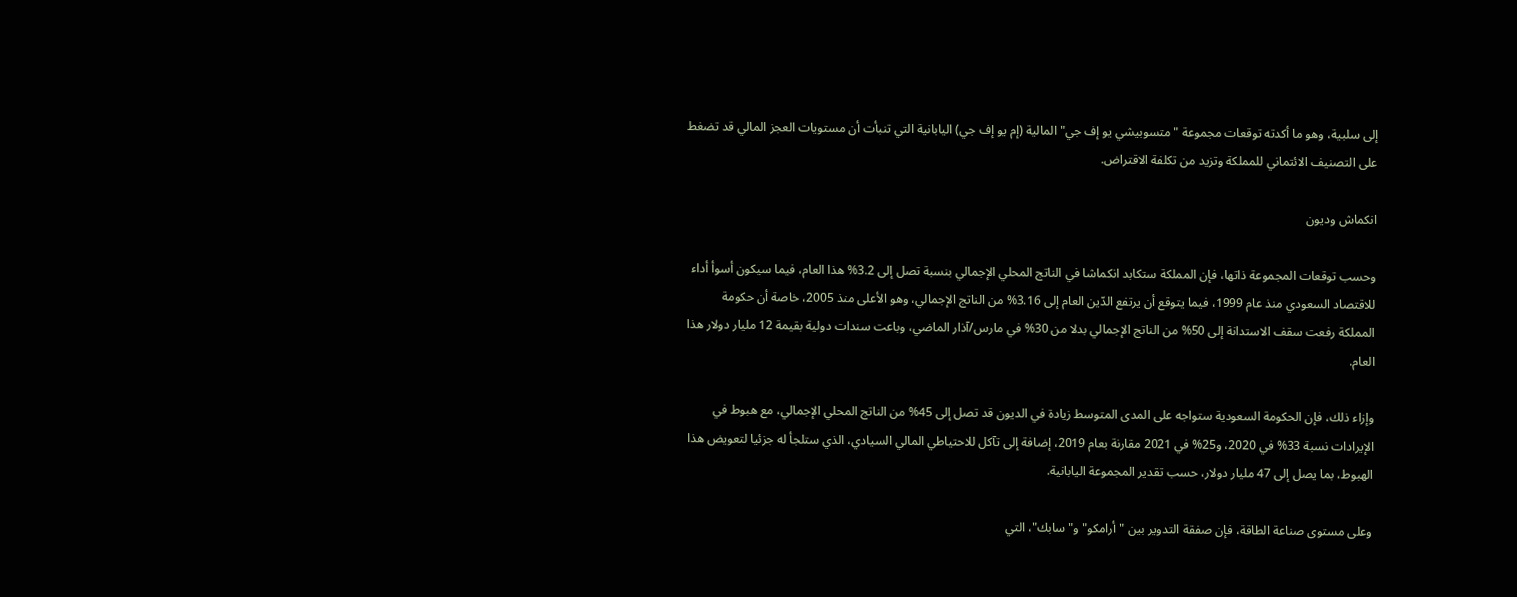إلى سلبية، وهو ما أكدته توقعات مجموعة "متسوبيشي يو إف جي" المالية (إم يو إف جي) اليابانية التي تنبأت أن مستويات العجز المالي قد تضغط على التصنيف الائتماني للمملكة وتزيد من تكلفة الاقتراض.

انكماش وديون

وحسب توقعات المجموعة ذاتها، فإن المملكة ستكابد انكماشا في الناتج المحلي الإجمالي بنسبة تصل إلى 3.2% هذا العام، فيما سيكون أسوأ أداء للاقتصاد السعودي منذ عام 1999، فيما يتوقع أن يرتفع الدّين العام إلى 3.16% من الناتج الإجمالي، وهو الأعلى منذ 2005، خاصة أن حكومة المملكة رفعت سقف الاستدانة إلى 50% من الناتج الإجمالي بدلا من 30% في مارس/آذار الماضي، وباعت سندات دولية بقيمة 12 مليار دولار هذا العام.

وإزاء ذلك، فإن الحكومة السعودية ستواجه على المدى المتوسط زيادة في الديون قد تصل إلى 45% من الناتج المحلي الإجمالي، مع هبوط في الإيرادات نسبة 33% في 2020، و25% في 2021 مقارنة بعام 2019، إضافة إلى تآكل للاحتياطي المالي السيادي، الذي ستلجأ له جزئيا لتعويض هذا الهبوط، بما يصل إلى 47 مليار دولار، حسب تقدير المجموعة اليابانية.

وعلى مستوى صناعة الطاقة، فإن صفقة التدوير بين "أرامكو" و"سابك"، التي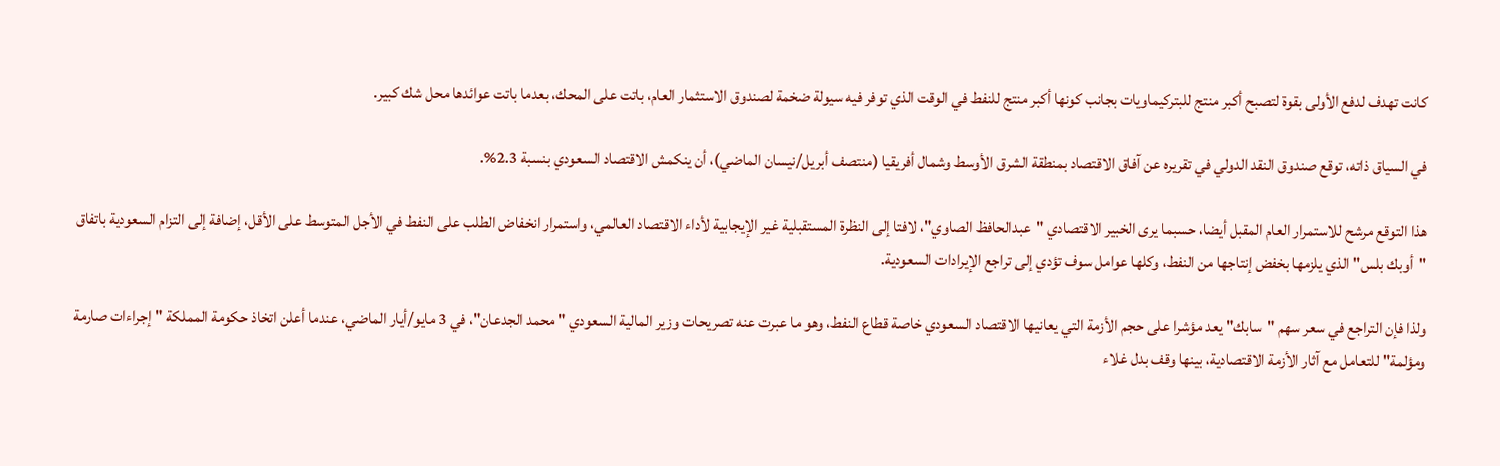كانت تهدف لدفع الأولى بقوة لتصبح أكبر منتج للبتركيماويات بجانب كونها أكبر منتج للنفط في الوقت الذي توفر فيه سيولة ضخمة لصندوق الاستثمار العام، باتت على المحك، بعدما باتت عوائدها محل شك كبير.

في السياق ذاته، توقع صندوق النقد الدولي في تقريره عن آفاق الاقتصاد بمنطقة الشرق الأوسط وشمال أفريقيا (منتصف أبريل/نيسان الماضي)، أن ينكمش الاقتصاد السعودي بنسبة 2.3%.

هذا التوقع مرشح للاستمرار العام المقبل أيضا، حسبما يرى الخبير الاقتصادي "عبدالحافظ الصاوي"، لافتا إلى النظرة المستقبلية غير الإيجابية لأداء الاقتصاد العالمي، واستمرار انخفاض الطلب على النفط في الأجل المتوسط على الأقل، إضافة إلى التزام السعودية باتفاق "أوبك بلس" الذي يلزمها بخفض إنتاجها من النفط، وكلها عوامل سوف تؤدي إلى تراجع الإيرادات السعودية.

ولذا فإن التراجع في سعر سهم "سابك" يعد مؤشرا على حجم الأزمة التي يعانيها الاقتصاد السعودي خاصة قطاع النفط، وهو ما عبرت عنه تصريحات وزير المالية السعودي "محمد الجدعان"، في 3 مايو/أيار الماضي، عندما أعلن اتخاذ حكومة المملكة "إجراءات صارمة ومؤلمة" للتعامل مع آثار الأزمة الاقتصادية، بينها وقف بدل غلاء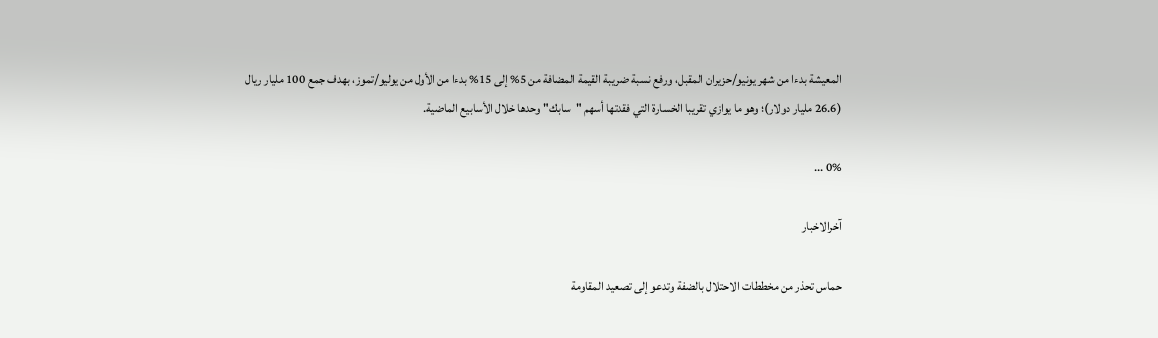المعيشة بدءا من شهر يونيو/حزيران المقبل، ورفع نسبة ضريبة القيمة المضافة من 5% إلى 15% بدءا من الأول من يوليو/تموز، بهدف جمع 100 مليار ريال (26.6 مليار دولار)؛ وهو ما يوازي تقريبا الخسارة التي فقدتها أسهم "سابك" وحدها خلال الأسابيع الماضية.

0% ...

آخرالاخبار

حماس تحذر من مخططات الاحتلال بالضفة وتدعو إلى تصعيد المقاومة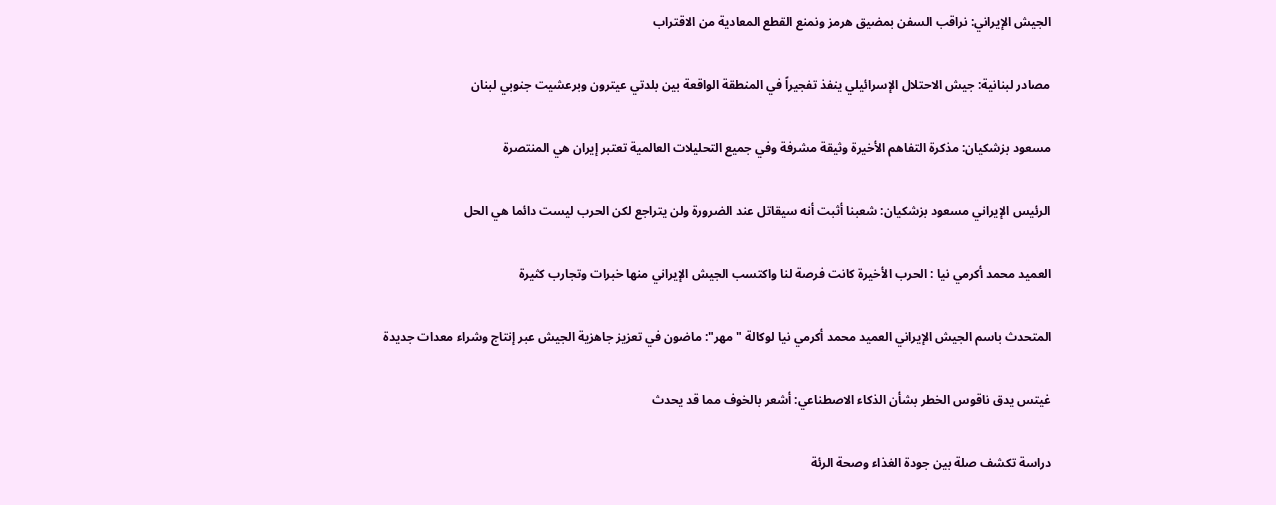الجيش الإيراني: نراقب السفن بمضيق هرمز ونمنع القطع المعادية من الاقتراب


مصادر لبنانية: جيش الاحتلال الإسرائيلي ينفذ تفجيراً في المنطقة الواقعة بين بلدتي عيترون وبرعشيت جنوبي لبنان


مسعود بزشكيان: مذكرة التفاهم الأخيرة وثيقة مشرفة وفي جميع التحليلات العالمية تعتبر إيران هي المنتصرة


الرئيس الإيراني مسعود بزشكيان: شعبنا أثبت أنه سيقاتل عند الضرورة ولن يتراجع لكن الحرب ليست دائما هي الحل


العميد محمد أكرمي نيا : الحرب الأخيرة كانت فرصة لنا واكتسب الجيش الإيراني منها خبرات وتجارب كثيرة


المتحدث باسم الجيش الإيراني العميد محمد أكرمي نيا لوكالة "مهر": ماضون في تعزيز جاهزية الجيش عبر إنتاج وشراء معدات جديدة


غيتس يدق ناقوس الخطر بشأن الذكاء الاصطناعي: أشعر بالخوف مما قد يحدث


دراسة تكشف صلة بين جودة الغذاء وصحة الرئة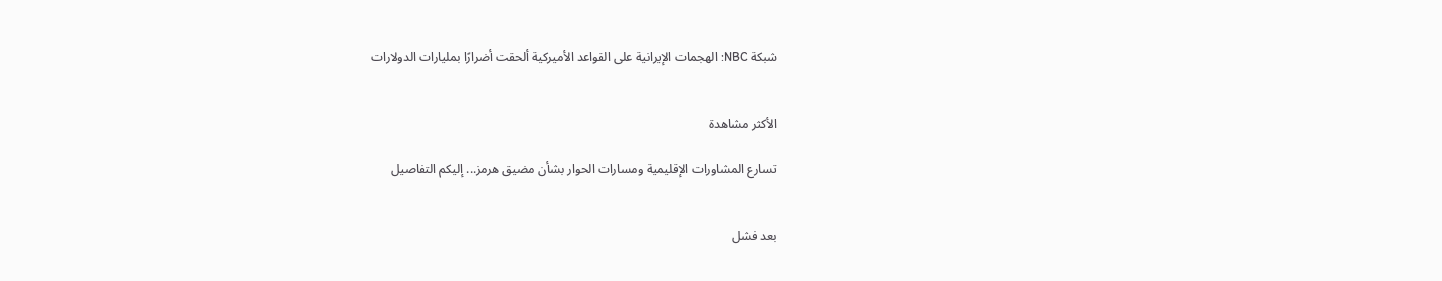شبكة NBC: الهجمات الإيرانية على القواعد الأميركية ألحقت أضرارًا بمليارات الدولارات


الأكثر مشاهدة

تسارع المشاورات الإقليمية ومسارات الحوار بشأن مضيق هرمز... إليكم التفاصيل


بعد فشل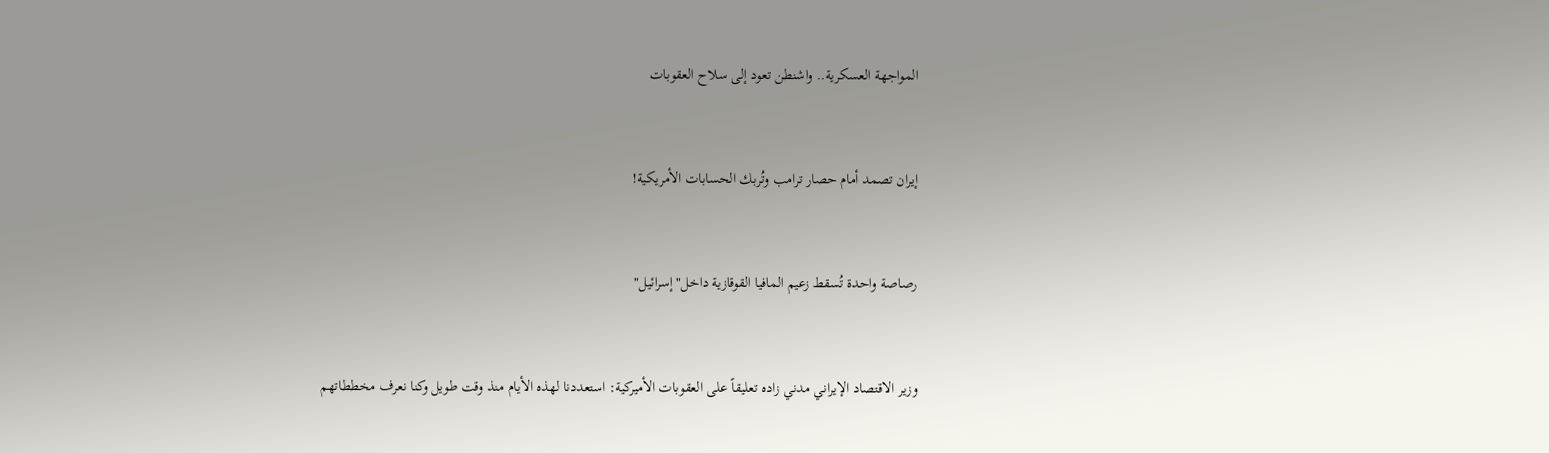المواجهة العسكرية.. واشنطن تعود إلى سلاح العقوبات


إيران تصمد أمام حصار ترامب وتُربك الحسابات الأمريكية!


رصاصة واحدة تُسقط زعيم المافيا القوقازية داخل"إسرائيل"


وزير الاقتصاد الإيراني مدني زاده تعليقاً على العقوبات الأميركية: استعددنا لهذه الأيام منذ وقت طويل وكنا نعرف مخططاتهم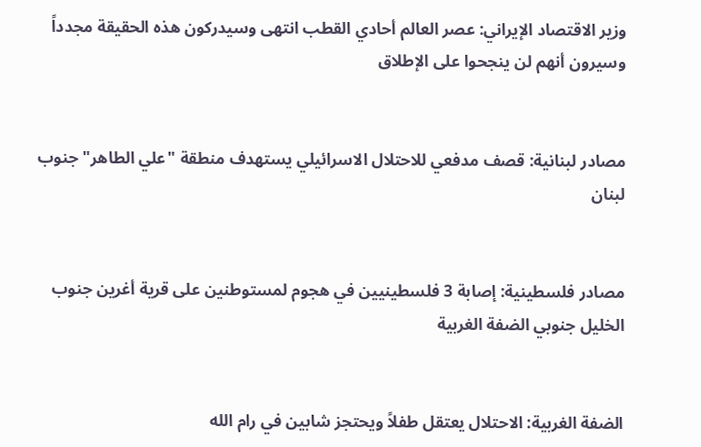وزير الاقتصاد الإيراني: عصر العالم أحادي القطب انتهى وسيدركون هذه الحقيقة مجدداً وسيرون أنهم لن ينجحوا على الإطلاق


مصادر لبنانية: قصف مدفعي للاحتلال الاسرائيلي يستهدف منطقة "علي الطاهر" جنوب لبنان


مصادر فلسطينية: إصابة 3 فلسطينيين في هجوم لمستوطنين على قرية أغرين جنوب الخليل جنوبي الضفة الغربية


الضفة الغربية: الاحتلال يعتقل طفلاً ويحتجز شابين في رام الله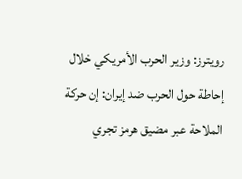رويترز: وزير الحرب الأمريكي خلال إحاطة حول الحرب ضد إيران: إن حركة الملاحة عبر مضيق هرمز تجري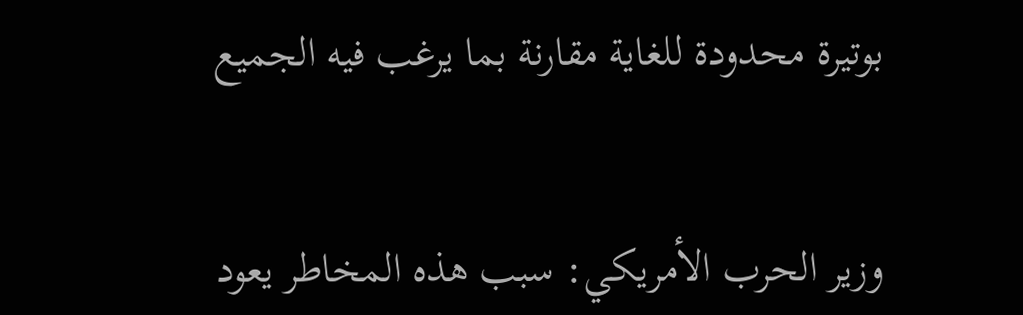بوتيرة محدودة للغاية مقارنة بما يرغب فيه الجميع


وزير الحرب الأمريكي: سبب هذه المخاطر يعود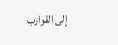إلى القوارب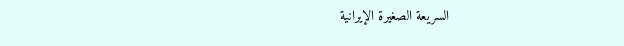السريعة الصغيرة الإيرانية